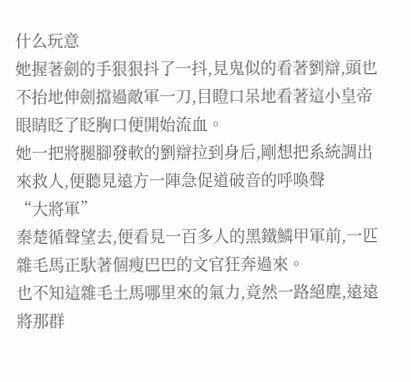什么玩意
她握著劍的手狠狠抖了一抖,見鬼似的看著劉辯,頭也不抬地伸劍擋過敵軍一刀,目瞪口呆地看著這小皇帝眼睛眨了眨胸口便開始流血。
她一把將腿腳發軟的劉辯拉到身后,剛想把系統調出來救人,便聽見遠方一陣急促道破音的呼喚聲
“大將軍”
秦楚循聲望去,便看見一百多人的黑鐵鱗甲軍前,一匹雜毛馬正馱著個瘦巴巴的文官狂奔過來。
也不知這雜毛土馬哪里來的氣力,竟然一路絕塵,遠遠將那群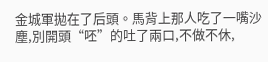金城軍拋在了后頭。馬背上那人吃了一嘴沙塵,別開頭“呸”的吐了兩口,不做不休,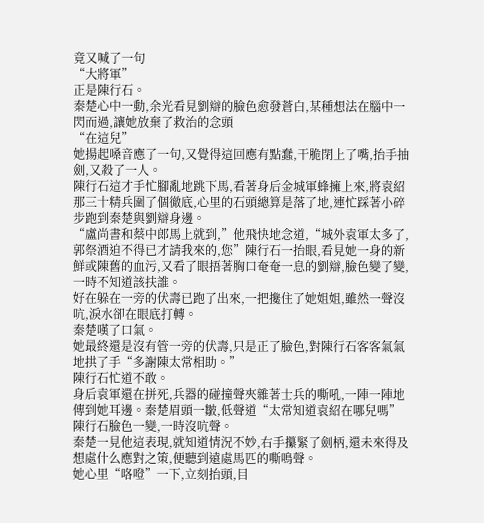竟又喊了一句
“大將軍”
正是陳行石。
秦楚心中一動,余光看見劉辯的臉色愈發蒼白,某種想法在腦中一閃而過,讓她放棄了救治的念頭
“在這兒”
她揚起嗓音應了一句,又覺得這回應有點蠢,干脆閉上了嘴,抬手抽劍,又殺了一人。
陳行石這才手忙腳亂地跳下馬,看著身后金城軍蜂擁上來,將袁紹那三十精兵圍了個徹底,心里的石頭總算是落了地,連忙踩著小碎步跑到秦楚與劉辯身邊。
“盧尚書和蔡中郎馬上就到,”他飛快地念道,“城外袁軍太多了,郭祭酒迫不得已才請我來的,您”陳行石一抬眼,看見她一身的新鮮或陳舊的血污,又看了眼捂著胸口奄奄一息的劉辯,臉色變了變,一時不知道該扶誰。
好在躲在一旁的伏壽已跑了出來,一把攙住了她姐姐,雖然一聲沒吭,淚水卻在眼底打轉。
秦楚嘆了口氣。
她最終還是沒有管一旁的伏壽,只是正了臉色,對陳行石客客氣氣地拱了手“多謝陳太常相助。”
陳行石忙道不敢。
身后袁軍還在拼死,兵器的碰撞聲夾雜著士兵的嘶吼,一陣一陣地傳到她耳邊。秦楚眉頭一皺,低聲道“太常知道袁紹在哪兒嗎”
陳行石臉色一變,一時沒吭聲。
秦楚一見他這表現,就知道情況不妙,右手攥緊了劍柄,還未來得及想處什么應對之策,便聽到遠處馬匹的嘶鳴聲。
她心里“咯噔”一下,立刻抬頭,目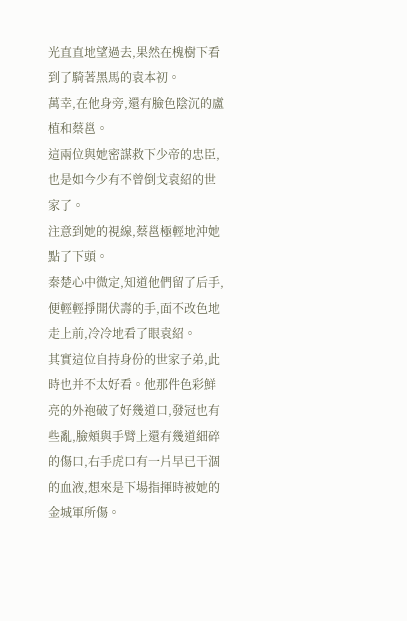光直直地望過去,果然在槐樹下看到了騎著黑馬的袁本初。
萬幸,在他身旁,還有臉色陰沉的盧植和蔡邕。
這兩位與她密謀救下少帝的忠臣,也是如今少有不曾倒戈袁紹的世家了。
注意到她的視線,蔡邕極輕地沖她點了下頭。
秦楚心中微定,知道他們留了后手,便輕輕掙開伏壽的手,面不改色地走上前,冷冷地看了眼袁紹。
其實這位自持身份的世家子弟,此時也并不太好看。他那件色彩鮮亮的外袍破了好幾道口,發冠也有些亂,臉頰與手臂上還有幾道細碎的傷口,右手虎口有一片早已干涸的血液,想來是下場指揮時被她的金城軍所傷。